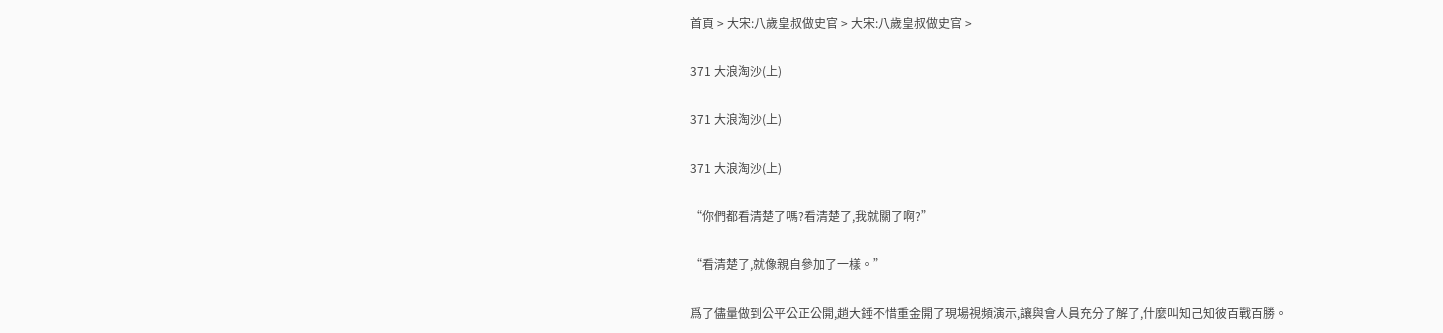首頁 > 大宋:八歲皇叔做史官 > 大宋:八歲皇叔做史官 >

371 大浪淘沙(上)

371 大浪淘沙(上)

371 大浪淘沙(上)

“你們都看清楚了嗎?看清楚了,我就關了啊?”

“看清楚了,就像親自參加了一樣。”

爲了儘量做到公平公正公開,趙大錘不惜重金開了現場視頻演示,讓與會人員充分了解了,什麼叫知己知彼百戰百勝。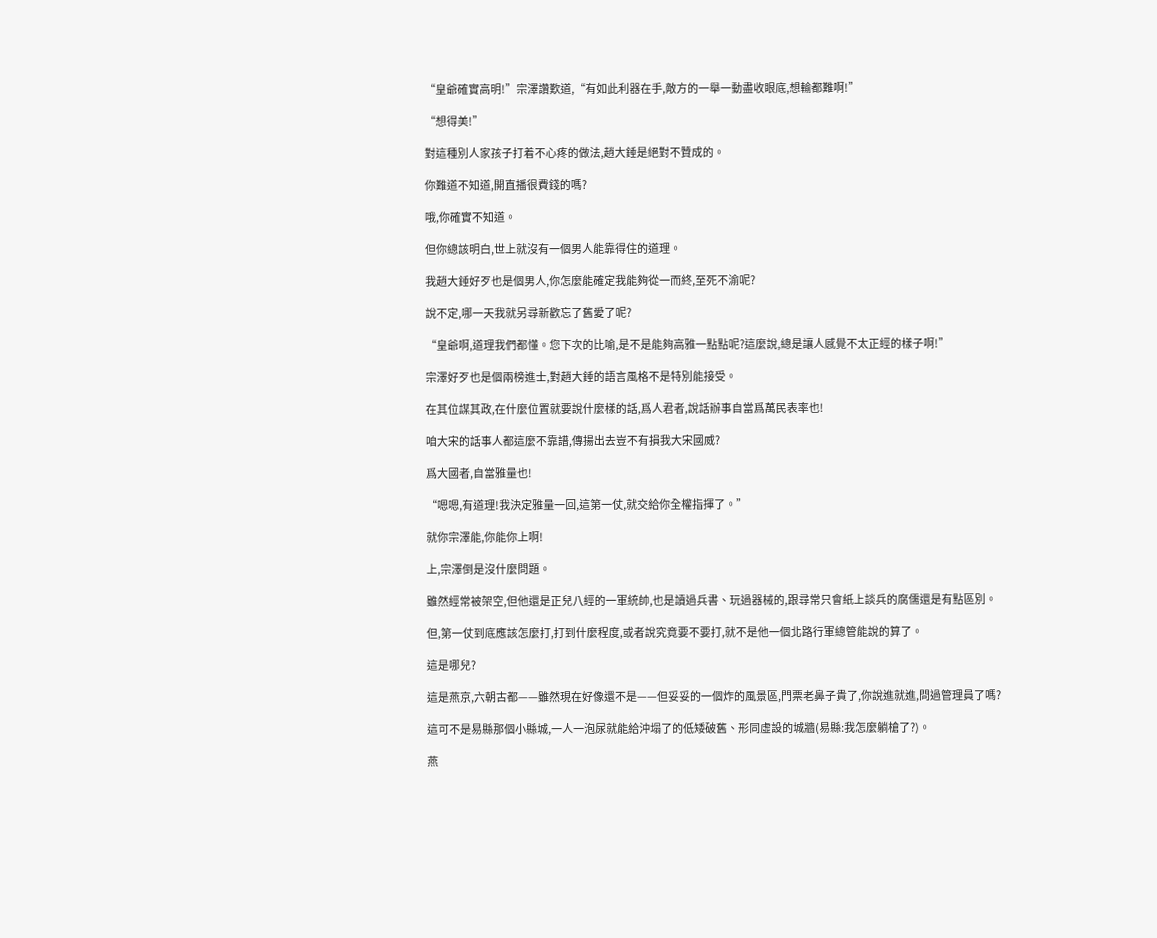“皇爺確實高明!”宗澤讚歎道,“有如此利器在手,敵方的一舉一動盡收眼底,想輸都難啊!”

“想得美!”

對這種別人家孩子打着不心疼的做法,趙大錘是絕對不贊成的。

你難道不知道,開直播很費錢的嗎?

哦,你確實不知道。

但你總該明白,世上就沒有一個男人能靠得住的道理。

我趙大錘好歹也是個男人,你怎麼能確定我能夠從一而終,至死不渝呢?

說不定,哪一天我就另尋新歡忘了舊愛了呢?

“皇爺啊,道理我們都懂。您下次的比喻,是不是能夠高雅一點點呢?這麼說,總是讓人感覺不太正經的樣子啊!”

宗澤好歹也是個兩榜進士,對趙大錘的語言風格不是特別能接受。

在其位謀其政,在什麼位置就要說什麼樣的話,爲人君者,說話辦事自當爲萬民表率也!

咱大宋的話事人都這麼不靠譜,傳揚出去豈不有損我大宋國威?

爲大國者,自當雅量也!

“嗯嗯,有道理!我決定雅量一回,這第一仗,就交給你全權指揮了。”

就你宗澤能,你能你上啊!

上,宗澤倒是沒什麼問題。

雖然經常被架空,但他還是正兒八經的一軍統帥,也是讀過兵書、玩過器械的,跟尋常只會紙上談兵的腐儒還是有點區別。

但,第一仗到底應該怎麼打,打到什麼程度,或者說究竟要不要打,就不是他一個北路行軍總管能說的算了。

這是哪兒?

這是燕京,六朝古都——雖然現在好像還不是——但妥妥的一個炸的風景區,門票老鼻子貴了,你說進就進,問過管理員了嗎?

這可不是易縣那個小縣城,一人一泡尿就能給沖塌了的低矮破舊、形同虛設的城牆(易縣:我怎麼躺槍了?)。

燕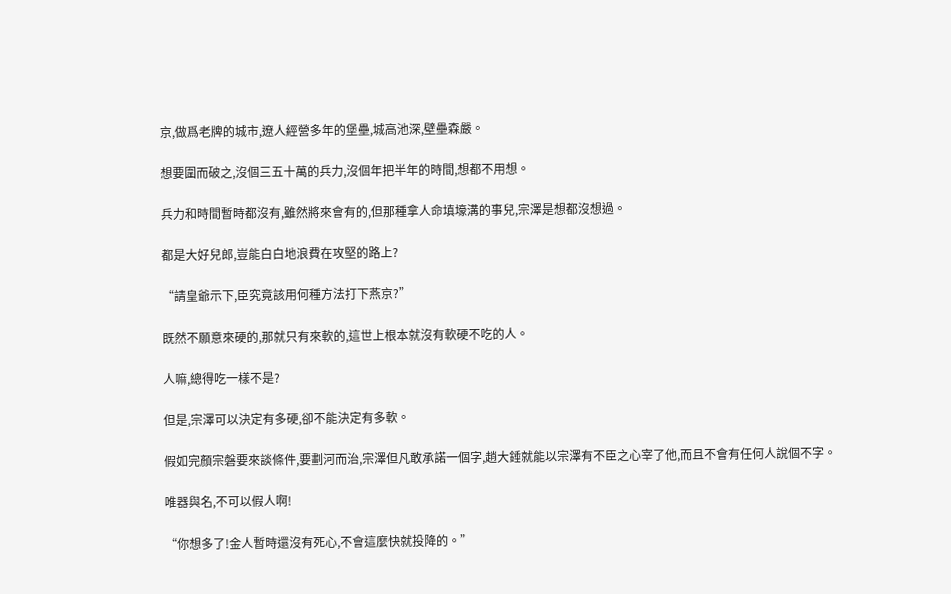京,做爲老牌的城市,遼人經營多年的堡壘,城高池深,壁壘森嚴。

想要圍而破之,沒個三五十萬的兵力,沒個年把半年的時間,想都不用想。

兵力和時間暫時都沒有,雖然將來會有的,但那種拿人命填壕溝的事兒,宗澤是想都沒想過。

都是大好兒郎,豈能白白地浪費在攻堅的路上?

“請皇爺示下,臣究竟該用何種方法打下燕京?”

既然不願意來硬的,那就只有來軟的,這世上根本就沒有軟硬不吃的人。

人嘛,總得吃一樣不是?

但是,宗澤可以決定有多硬,卻不能決定有多軟。

假如完顏宗磐要來談條件,要劃河而治,宗澤但凡敢承諾一個字,趙大錘就能以宗澤有不臣之心宰了他,而且不會有任何人說個不字。

唯器與名,不可以假人啊!

“你想多了!金人暫時還沒有死心,不會這麼快就投降的。”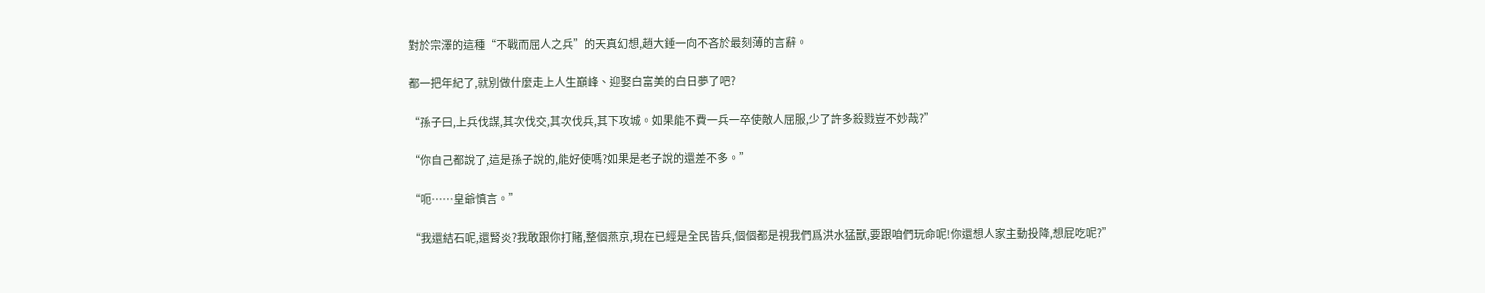對於宗澤的這種“不戰而屈人之兵”的天真幻想,趙大錘一向不吝於最刻薄的言辭。

都一把年紀了,就別做什麼走上人生巔峰、迎娶白富美的白日夢了吧?

“孫子曰,上兵伐謀,其次伐交,其次伐兵,其下攻城。如果能不費一兵一卒使敵人屈服,少了許多殺戮豈不妙哉?”

“你自己都說了,這是孫子說的,能好使嗎?如果是老子說的還差不多。”

“呃……皇爺慎言。”

“我還結石呢,還腎炎?我敢跟你打賭,整個燕京,現在已經是全民皆兵,個個都是視我們爲洪水猛獸,要跟咱們玩命呢!你還想人家主動投降,想屁吃呢?”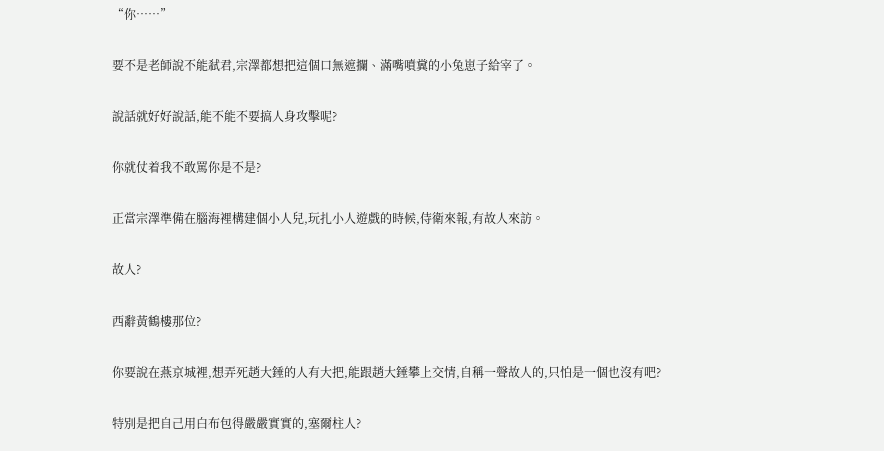“你……”

要不是老師說不能弒君,宗澤都想把這個口無遮攔、滿嘴噴糞的小兔崽子給宰了。

說話就好好說話,能不能不要搞人身攻擊呢?

你就仗着我不敢罵你是不是?

正當宗澤準備在腦海裡構建個小人兒,玩扎小人遊戲的時候,侍衛來報,有故人來訪。

故人?

西辭黃鶴樓那位?

你要說在燕京城裡,想弄死趙大錘的人有大把,能跟趙大錘攀上交情,自稱一聲故人的,只怕是一個也沒有吧?

特別是把自己用白布包得嚴嚴實實的,塞爾柱人?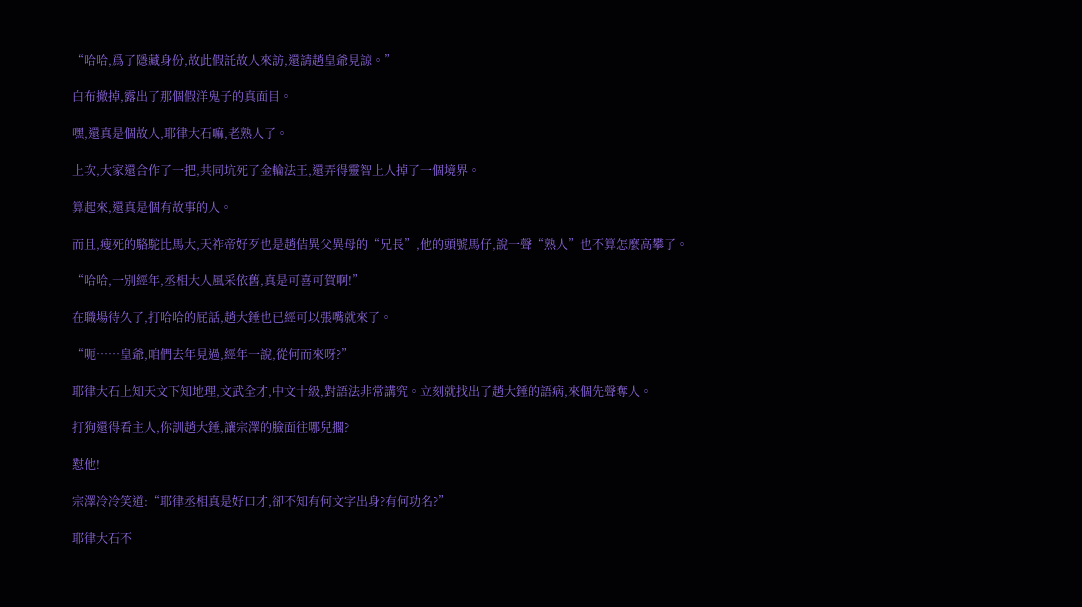“哈哈,爲了隱藏身份,故此假託故人來訪,還請趙皇爺見諒。”

白布撤掉,露出了那個假洋鬼子的真面目。

嘿,還真是個故人,耶律大石嘛,老熟人了。

上次,大家還合作了一把,共同坑死了金輪法王,還弄得靈智上人掉了一個境界。

算起來,還真是個有故事的人。

而且,瘦死的駱駝比馬大,天祚帝好歹也是趙佶異父異母的“兄長”,他的頭號馬仔,說一聲“熟人”也不算怎麼高攀了。

“哈哈,一別經年,丞相大人風采依舊,真是可喜可賀啊!”

在職場待久了,打哈哈的屁話,趙大錘也已經可以張嘴就來了。

“呃……皇爺,咱們去年見過,經年一說,從何而來呀?”

耶律大石上知天文下知地理,文武全才,中文十級,對語法非常講究。立刻就找出了趙大錘的語病,來個先聲奪人。

打狗還得看主人,你訓趙大錘,讓宗澤的臉面往哪兒擱?

懟他!

宗澤冷冷笑道:“耶律丞相真是好口才,卻不知有何文字出身?有何功名?”

耶律大石不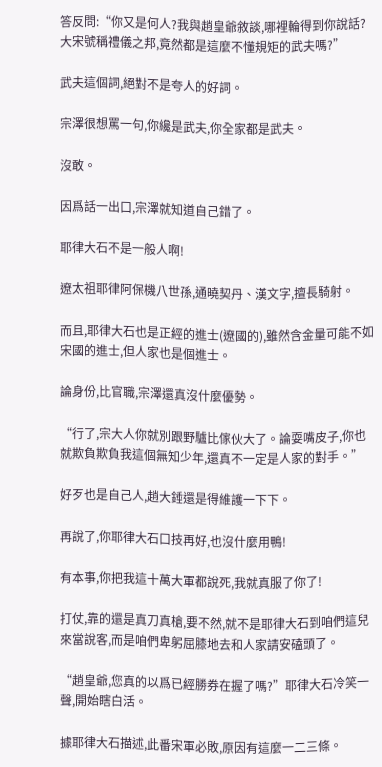答反問:“你又是何人?我與趙皇爺敘談,哪裡輪得到你說話?大宋號稱禮儀之邦,竟然都是這麼不懂規矩的武夫嗎?”

武夫這個詞,絕對不是夸人的好詞。

宗澤很想罵一句,你纔是武夫,你全家都是武夫。

沒敢。

因爲話一出口,宗澤就知道自己錯了。

耶律大石不是一般人啊!

遼太祖耶律阿保機八世孫,通曉契丹、漢文字,擅長騎射。

而且,耶律大石也是正經的進士(遼國的),雖然含金量可能不如宋國的進士,但人家也是個進士。

論身份,比官職,宗澤還真沒什麼優勢。

“行了,宗大人你就別跟野驢比傢伙大了。論耍嘴皮子,你也就欺負欺負我這個無知少年,還真不一定是人家的對手。”

好歹也是自己人,趙大錘還是得維護一下下。

再說了,你耶律大石口技再好,也沒什麼用鴨!

有本事,你把我這十萬大軍都說死,我就真服了你了!

打仗,靠的還是真刀真槍,要不然,就不是耶律大石到咱們這兒來當說客,而是咱們卑躬屈膝地去和人家請安磕頭了。

“趙皇爺,您真的以爲已經勝券在握了嗎?”耶律大石冷笑一聲,開始瞎白活。

據耶律大石描述,此番宋軍必敗,原因有這麼一二三條。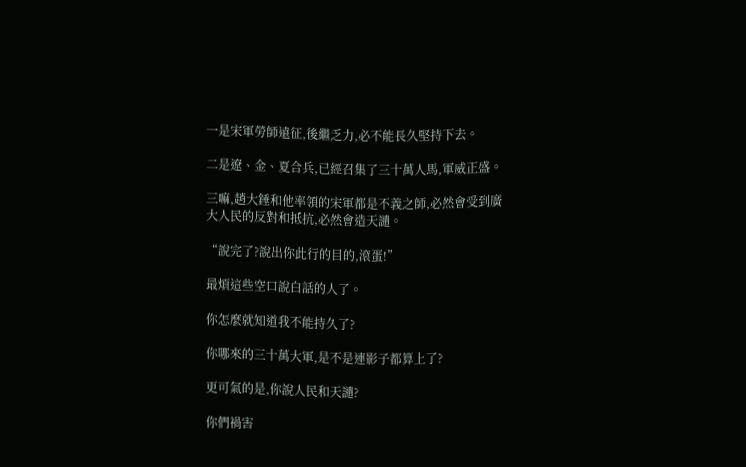一是宋軍勞師遠征,後繼乏力,必不能長久堅持下去。

二是遼、金、夏合兵,已經召集了三十萬人馬,軍威正盛。

三嘛,趙大錘和他率領的宋軍都是不義之師,必然會受到廣大人民的反對和抵抗,必然會造天譴。

“說完了?說出你此行的目的,滾蛋!”

最煩這些空口說白話的人了。

你怎麼就知道我不能持久了?

你哪來的三十萬大軍,是不是連影子都算上了?

更可氣的是,你說人民和天譴?

你們禍害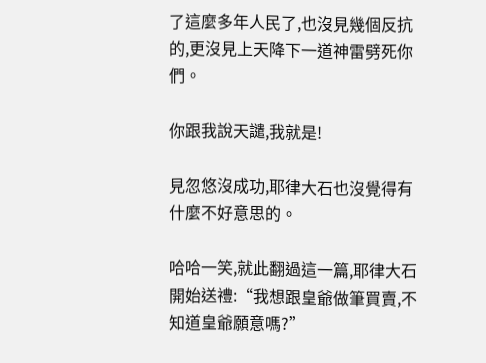了這麼多年人民了,也沒見幾個反抗的,更沒見上天降下一道神雷劈死你們。

你跟我說天譴,我就是!

見忽悠沒成功,耶律大石也沒覺得有什麼不好意思的。

哈哈一笑,就此翻過這一篇,耶律大石開始送禮:“我想跟皇爺做筆買賣,不知道皇爺願意嗎?”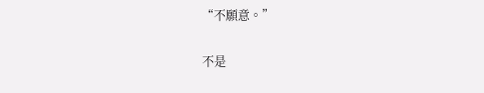“不願意。”

不是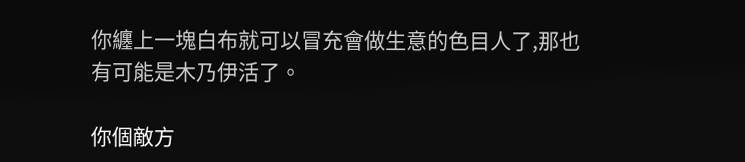你纏上一塊白布就可以冒充會做生意的色目人了,那也有可能是木乃伊活了。

你個敵方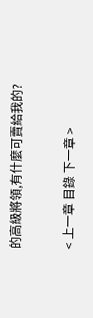的高級將領,有什麼可賣給我的?

< 上一章 目錄 下一章 >